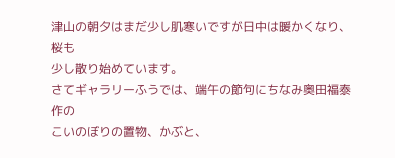津山の朝夕はまだ少し肌寒いですが日中は暖かくなり、桜も
少し散り始めています。
さてギャラリーふうでは、端午の節句にちなみ奥田福泰作の
こいのぼりの置物、かぶと、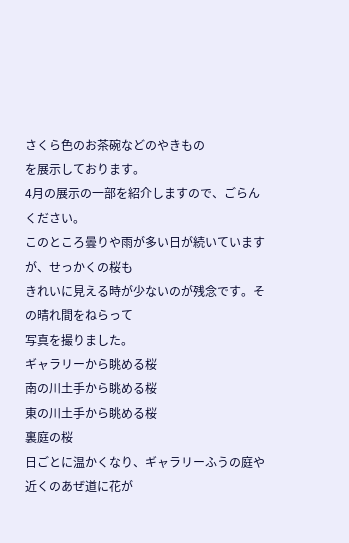さくら色のお茶碗などのやきもの
を展示しております。
4月の展示の一部を紹介しますので、ごらんください。
このところ曇りや雨が多い日が続いていますが、せっかくの桜も
きれいに見える時が少ないのが残念です。その晴れ間をねらって
写真を撮りました。
ギャラリーから眺める桜
南の川土手から眺める桜
東の川土手から眺める桜
裏庭の桜
日ごとに温かくなり、ギャラリーふうの庭や近くのあぜ道に花が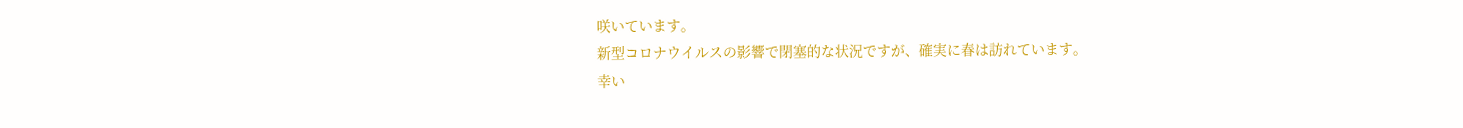咲いています。
新型コロナウイルスの影響で閉塞的な状況ですが、確実に春は訪れています。
幸い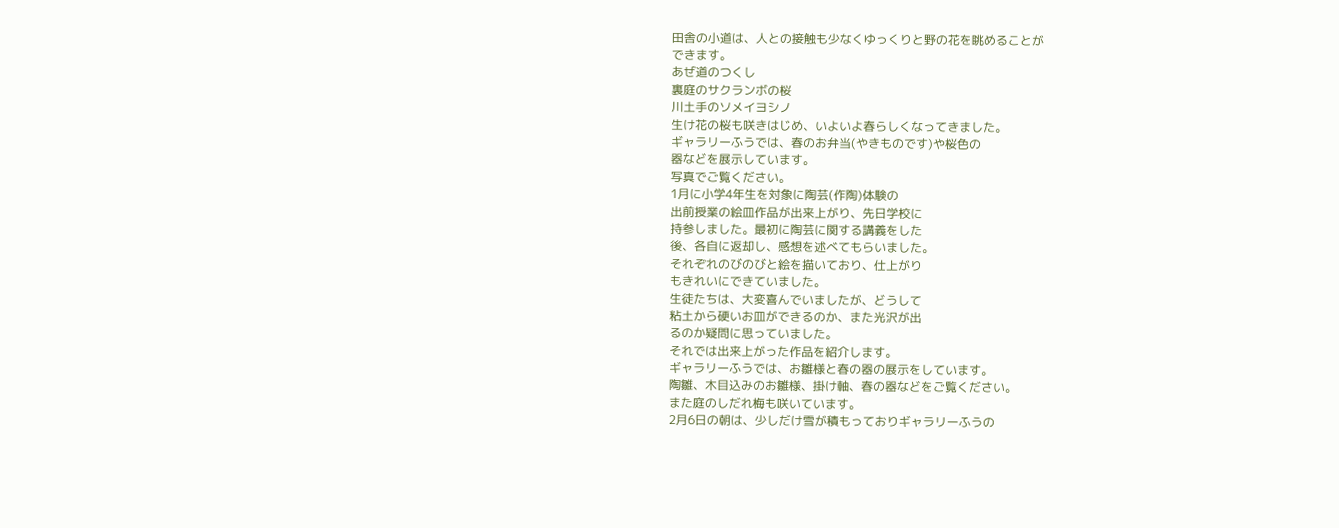田舎の小道は、人との接触も少なくゆっくりと野の花を眺めることが
できます。
あぜ道のつくし
裏庭のサクランボの桜
川土手のソメイヨシノ
生け花の桜も咲きはじめ、いよいよ春らしくなってきました。
ギャラリーふうでは、春のお弁当(やきものです)や桜色の
器などを展示しています。
写真でご覧ください。
1月に小学4年生を対象に陶芸(作陶)体験の
出前授業の絵皿作品が出来上がり、先日学校に
持参しました。最初に陶芸に関する講義をした
後、各自に返却し、感想を述べてもらいました。
それぞれのびのびと絵を描いており、仕上がり
もきれいにできていました。
生徒たちは、大変喜んでいましたが、どうして
粘土から硬いお皿ができるのか、また光沢が出
るのか疑問に思っていました。
それでは出来上がった作品を紹介します。
ギャラリーふうでは、お雛様と春の器の展示をしています。
陶雛、木目込みのお雛様、掛け軸、春の器などをご覧ください。
また庭のしだれ梅も咲いています。
2月6日の朝は、少しだけ雪が積もっておりギャラリーふうの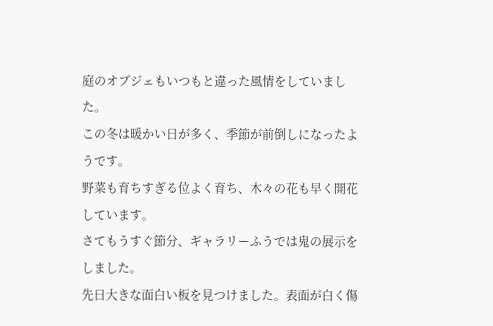庭のオブジェもいつもと違った風情をしていました。
この冬は暖かい日が多く、季節が前倒しになったようです。
野菜も育ちすぎる位よく育ち、木々の花も早く開花しています。
さてもうすぐ節分、ギャラリーふうでは鬼の展示をしました。
先日大きな面白い板を見つけました。表面が白く傷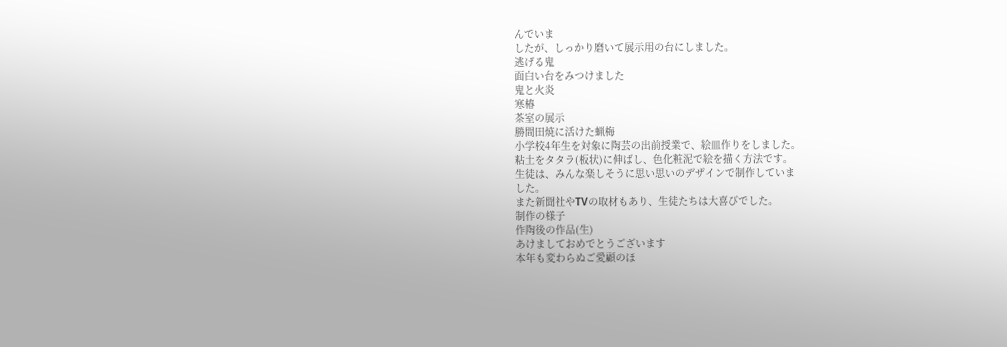んでいま
したが、しっかり磨いて展示用の台にしました。
逃げる鬼
面白い台をみつけました
鬼と火炎
寒椿
茶室の展示
勝間田焼に活けた蝋梅
小学校4年生を対象に陶芸の出前授業で、絵皿作りをしました。
粘土をタタラ(板状)に伸ばし、色化粧泥で絵を描く方法です。
生徒は、みんな楽しそうに思い思いのデザインで制作していま
した。
また新聞社やTVの取材もあり、生徒たちは大喜びでした。
制作の様子
作陶後の作品(生)
あけましておめでとうございます
本年も変わらぬご愛顧のほ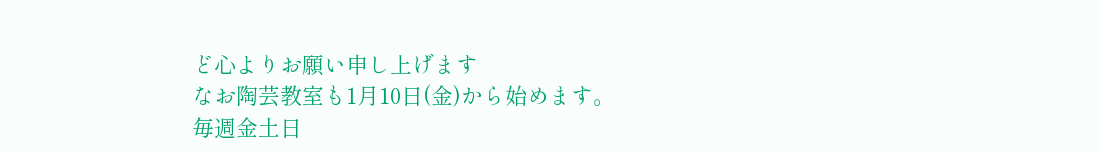ど心よりお願い申し上げます
なお陶芸教室も1月10日(金)から始めます。
毎週金土日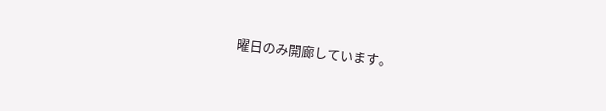曜日のみ開廊しています。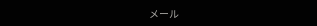メール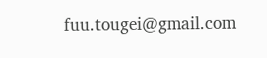fuu.tougei@gmail.com